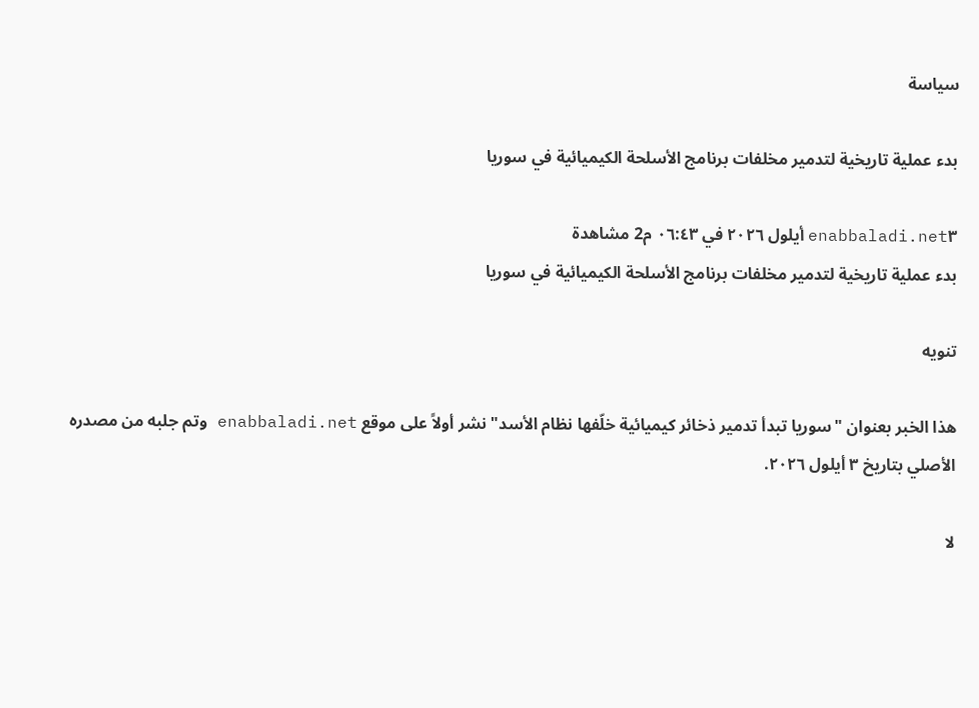سياسة

بدء عملية تاريخية لتدمير مخلفات برنامج الأسلحة الكيميائية في سوريا

enabbaladi.net٣ أيلول ٢٠٢٦ في ٠٦:٤٣ م2 مشاهدة
بدء عملية تاريخية لتدمير مخلفات برنامج الأسلحة الكيميائية في سوريا

تنويه

هذا الخبر بعنوان "سوريا تبدأ تدمير ذخائر كيميائية خلّفها نظام الأسد" نشر أولاً على موقع enabbaladi.net وتم جلبه من مصدره الأصلي بتاريخ ٣ أيلول ٢٠٢٦.

لا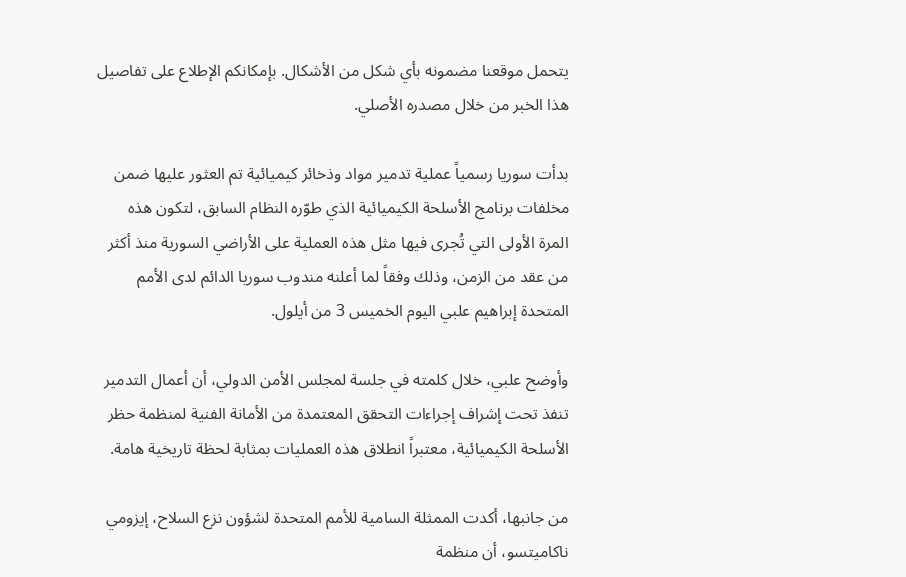يتحمل موقعنا مضمونه بأي شكل من الأشكال. بإمكانكم الإطلاع على تفاصيل هذا الخبر من خلال مصدره الأصلي.

بدأت سوريا رسمياً عملية تدمير مواد وذخائر كيميائية تم العثور عليها ضمن مخلفات برنامج الأسلحة الكيميائية الذي طوّره النظام السابق، لتكون هذه المرة الأولى التي تُجرى فيها مثل هذه العملية على الأراضي السورية منذ أكثر من عقد من الزمن، وذلك وفقاً لما أعلنه مندوب سوريا الدائم لدى الأمم المتحدة إبراهيم علبي اليوم الخميس 3 من أيلول.

وأوضح علبي، خلال كلمته في جلسة لمجلس الأمن الدولي، أن أعمال التدمير تنفذ تحت إشراف إجراءات التحقق المعتمدة من الأمانة الفنية لمنظمة حظر الأسلحة الكيميائية، معتبراً انطلاق هذه العمليات بمثابة لحظة تاريخية هامة.

من جانبها، أكدت الممثلة السامية للأمم المتحدة لشؤون نزع السلاح، إيزومي ناكاميتسو، أن منظمة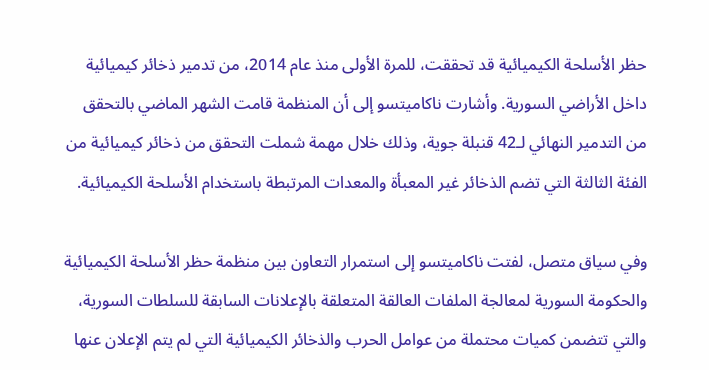حظر الأسلحة الكيميائية قد تحققت، للمرة الأولى منذ عام 2014، من تدمير ذخائر كيميائية داخل الأراضي السورية. وأشارت ناكاميتسو إلى أن المنظمة قامت الشهر الماضي بالتحقق من التدمير النهائي لـ42 قنبلة جوية، وذلك خلال مهمة شملت التحقق من ذخائر كيميائية من الفئة الثالثة التي تضم الذخائر غير المعبأة والمعدات المرتبطة باستخدام الأسلحة الكيميائية.

وفي سياق متصل، لفتت ناكاميتسو إلى استمرار التعاون بين منظمة حظر الأسلحة الكيميائية والحكومة السورية لمعالجة الملفات العالقة المتعلقة بالإعلانات السابقة للسلطات السورية، والتي تتضمن كميات محتملة من عوامل الحرب والذخائر الكيميائية التي لم يتم الإعلان عنها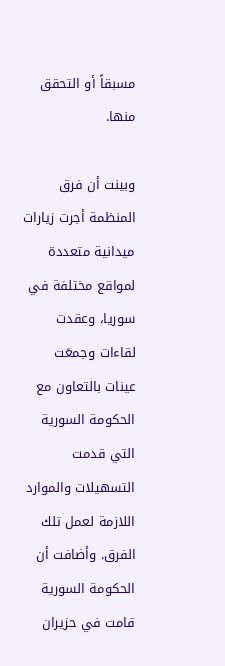مسبقاً أو التحقق منها.

وبينت أن فرق المنظمة أجرت زيارات ميدانية متعددة لمواقع مختلفة في سوريا، وعقدت لقاءات وجمعَت عينات بالتعاون مع الحكومة السورية التي قدمت التسهيلات والموارد اللازمة لعمل تلك الفرق. وأضافت أن الحكومة السورية قامت في حزيران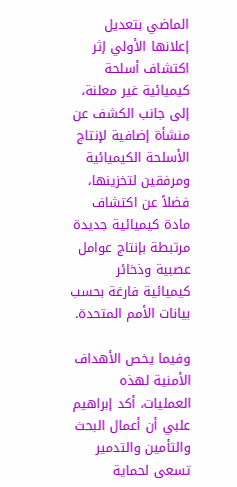الماضي بتعديل إعلانها الأولي إثر اكتشاف أسلحة كيميائية غير معلنة، إلى جانب الكشف عن منشأة إضافية لإنتاج الأسلحة الكيميائية ومرفقين لتخزينها، فضلاً عن اكتشاف مادة كيميائية جديدة مرتبطة بإنتاج عوامل عصبية وذخائر كيميائية فارغة بحسب بيانات الأمم المتحدة.

وفيما يخص الأهداف الأمنية لهذه العمليات، أكد إبراهيم علبي أن أعمال البحث والتأمين والتدمير تسعى لحماية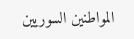المواطنين السوريين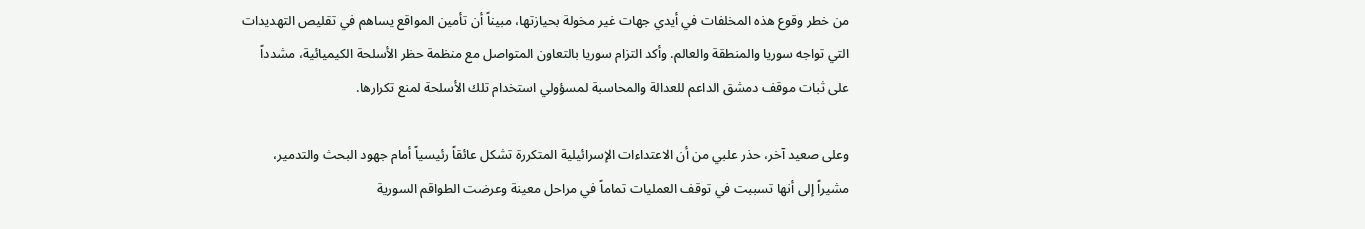من خطر وقوع هذه المخلفات في أيدي جهات غير مخولة بحيازتها، مبيناً أن تأمين المواقع يساهم في تقليص التهديدات التي تواجه سوريا والمنطقة والعالم. وأكد التزام سوريا بالتعاون المتواصل مع منظمة حظر الأسلحة الكيميائية، مشدداً على ثبات موقف دمشق الداعم للعدالة والمحاسبة لمسؤولي استخدام تلك الأسلحة لمنع تكرارها.

وعلى صعيد آخر، حذر علبي من أن الاعتداءات الإسرائيلية المتكررة تشكل عائقاً رئيسياً أمام جهود البحث والتدمير، مشيراً إلى أنها تسببت في توقف العمليات تماماً في مراحل معينة وعرضت الطواقم السورية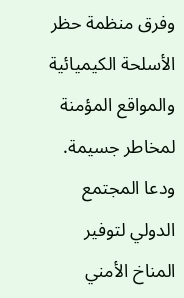وفرق منظمة حظر الأسلحة الكيميائية والمواقع المؤمنة لمخاطر جسيمة. ودعا المجتمع الدولي لتوفير المناخ الأمني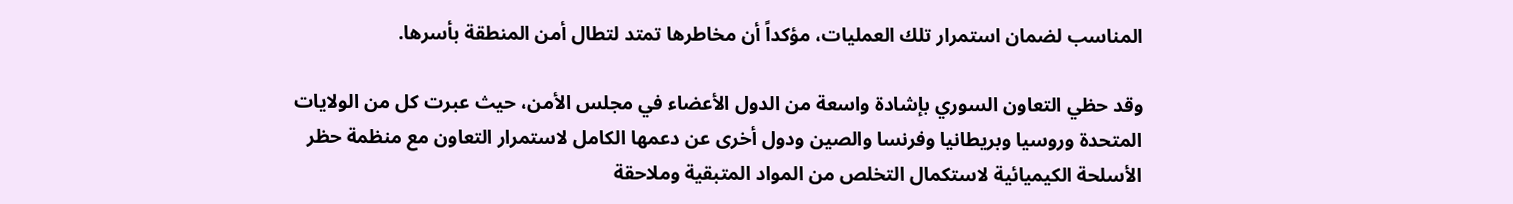المناسب لضمان استمرار تلك العمليات، مؤكداً أن مخاطرها تمتد لتطال أمن المنطقة بأسرها.

وقد حظي التعاون السوري بإشادة واسعة من الدول الأعضاء في مجلس الأمن، حيث عبرت كل من الولايات المتحدة وروسيا وبريطانيا وفرنسا والصين ودول أخرى عن دعمها الكامل لاستمرار التعاون مع منظمة حظر الأسلحة الكيميائية لاستكمال التخلص من المواد المتبقية وملاحقة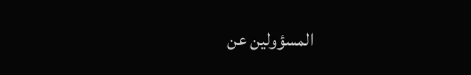المسؤولين عن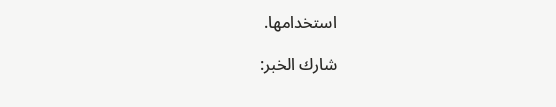استخدامها.

شارك الخبر: